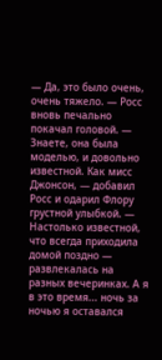— Да, это было очень, очень тяжело. — Росс вновь печально покачал головой. — Знаете, она была моделью, и довольно известной. Как мисс Джонсон, — добавил Росс и одарил Флору грустной улыбкой. — Настолько известной, что всегда приходила домой поздно — развлекалась на разных вечеринках. А я в это время... ночь за ночью я оставался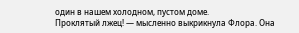один в нашем холодном, пустом доме.
Проклятый лжец! — мысленно выкрикнула Флора. Она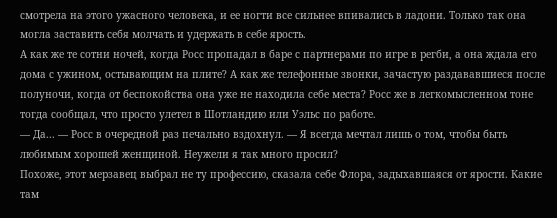смотрела на этого ужасного человека, и ее ногти все сильнее впивались в ладони. Только так она могла заставить себя молчать и удержать в себе ярость.
А как же те сотни ночей, когда Росс пропадал в баре с партнерами по игре в регби, а она ждала его дома с ужином, остывающим на плите? А как же телефонные звонки, зачастую раздававшиеся после полуночи, когда от беспокойства она уже не находила себе места? Росс же в легкомысленном тоне тогда сообщал, что просто улетел в Шотландию или Уэльс по работе.
— Да... — Росс в очередной раз печально вздохнул. — Я всегда мечтал лишь о том, чтобы быть любимым хорошей женщиной. Неужели я так много просил?
Похоже, этот мерзавец выбрал не ту профессию, сказала себе Флора, задыхавшаяся от ярости. Какие там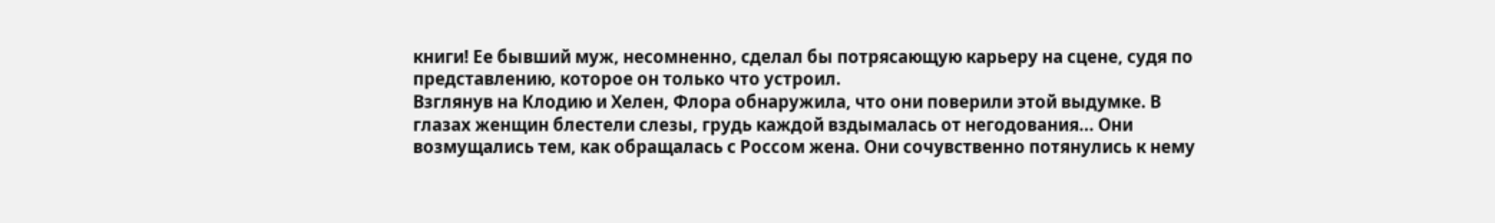книги! Ее бывший муж, несомненно, сделал бы потрясающую карьеру на сцене, судя по представлению, которое он только что устроил.
Взглянув на Клодию и Хелен, Флора обнаружила, что они поверили этой выдумке. В глазах женщин блестели слезы, грудь каждой вздымалась от негодования... Они возмущались тем, как обращалась с Россом жена. Они сочувственно потянулись к нему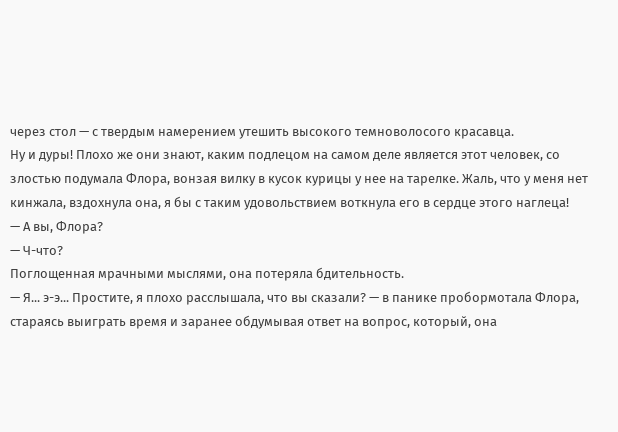через стол — с твердым намерением утешить высокого темноволосого красавца.
Ну и дуры! Плохо же они знают, каким подлецом на самом деле является этот человек, со злостью подумала Флора, вонзая вилку в кусок курицы у нее на тарелке. Жаль, что у меня нет кинжала, вздохнула она, я бы с таким удовольствием воткнула его в сердце этого наглеца!
— А вы, Флора?
— Ч-что?
Поглощенная мрачными мыслями, она потеряла бдительность.
— Я... э-э... Простите, я плохо расслышала, что вы сказали? — в панике пробормотала Флора, стараясь выиграть время и заранее обдумывая ответ на вопрос, который, она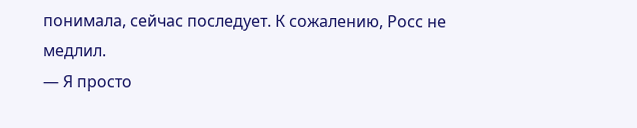понимала, сейчас последует. К сожалению, Росс не медлил.
— Я просто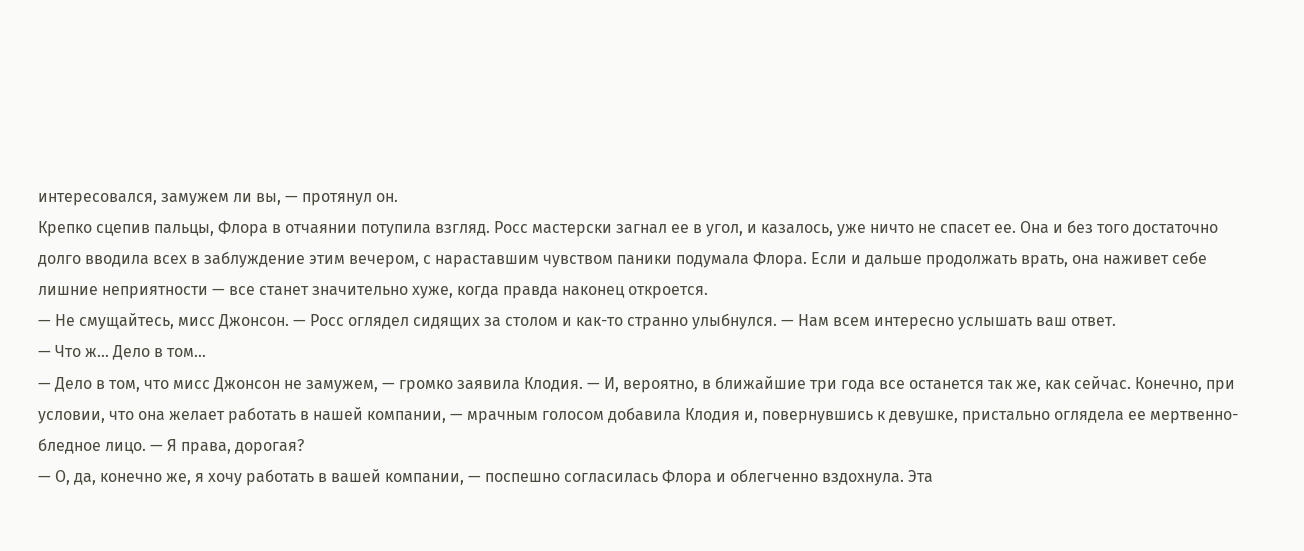интересовался, замужем ли вы, — протянул он.
Крепко сцепив пальцы, Флора в отчаянии потупила взгляд. Росс мастерски загнал ее в угол, и казалось, уже ничто не спасет ее. Она и без того достаточно долго вводила всех в заблуждение этим вечером, с нараставшим чувством паники подумала Флора. Если и дальше продолжать врать, она наживет себе лишние неприятности — все станет значительно хуже, когда правда наконец откроется.
— Не смущайтесь, мисс Джонсон. — Росс оглядел сидящих за столом и как-то странно улыбнулся. — Нам всем интересно услышать ваш ответ.
— Что ж... Дело в том...
— Дело в том, что мисс Джонсон не замужем, — громко заявила Клодия. — И, вероятно, в ближайшие три года все останется так же, как сейчас. Конечно, при условии, что она желает работать в нашей компании, — мрачным голосом добавила Клодия и, повернувшись к девушке, пристально оглядела ее мертвенно-бледное лицо. — Я права, дорогая?
— О, да, конечно же, я хочу работать в вашей компании, — поспешно согласилась Флора и облегченно вздохнула. Эта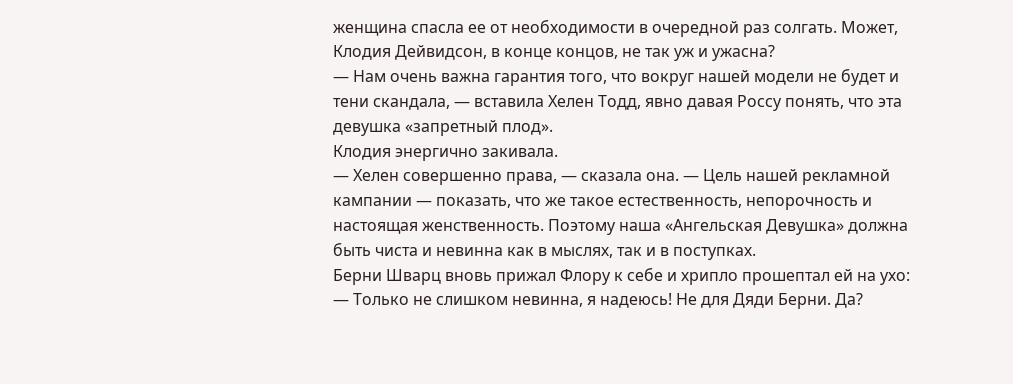женщина спасла ее от необходимости в очередной раз солгать. Может, Клодия Дейвидсон, в конце концов, не так уж и ужасна?
— Нам очень важна гарантия того, что вокруг нашей модели не будет и тени скандала, — вставила Хелен Тодд, явно давая Россу понять, что эта девушка «запретный плод».
Клодия энергично закивала.
— Хелен совершенно права, — сказала она. — Цель нашей рекламной кампании — показать, что же такое естественность, непорочность и настоящая женственность. Поэтому наша «Ангельская Девушка» должна быть чиста и невинна как в мыслях, так и в поступках.
Берни Шварц вновь прижал Флору к себе и хрипло прошептал ей на ухо:
— Только не слишком невинна, я надеюсь! Не для Дяди Берни. Да?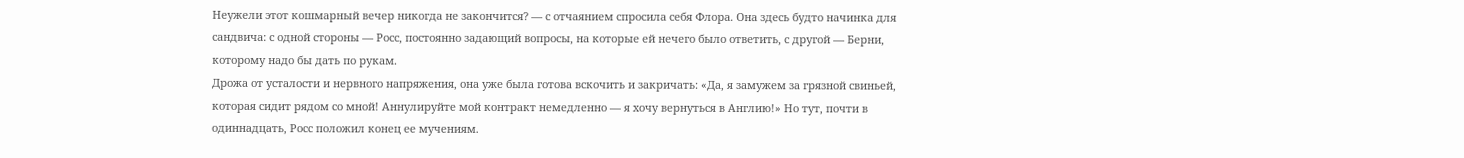Неужели этот кошмарный вечер никогда не закончится? — с отчаянием спросила себя Флора. Она здесь будто начинка для сандвича: с одной стороны — Росс, постоянно задающий вопросы, на которые ей нечего было ответить, с другой — Берни, которому надо бы дать по рукам.
Дрожа от усталости и нервного напряжения, она уже была готова вскочить и закричать: «Да, я замужем за грязной свиньей, которая сидит рядом со мной! Аннулируйте мой контракт немедленно — я хочу вернуться в Англию!» Но тут, почти в одиннадцать, Росс положил конец ее мучениям.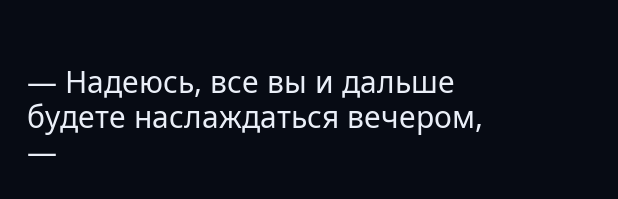— Надеюсь, все вы и дальше будете наслаждаться вечером, —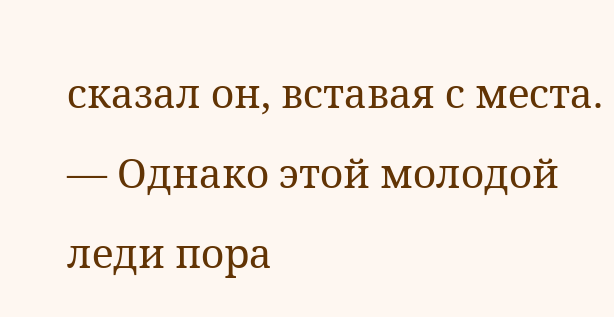сказал он, вставая с места. — Однако этой молодой леди пора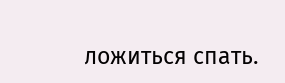ложиться спать.